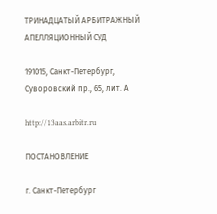ТРИНАДЦАТЫЙ АРБИТРАЖНЫЙ АПЕЛЛЯЦИОННЫЙ СУД

191015, Санкт-Петербург, Суворовский пр., 65, лит. А

http://13aas.arbitr.ru

ПОСТАНОВЛЕНИЕ

г. Санкт-Петербург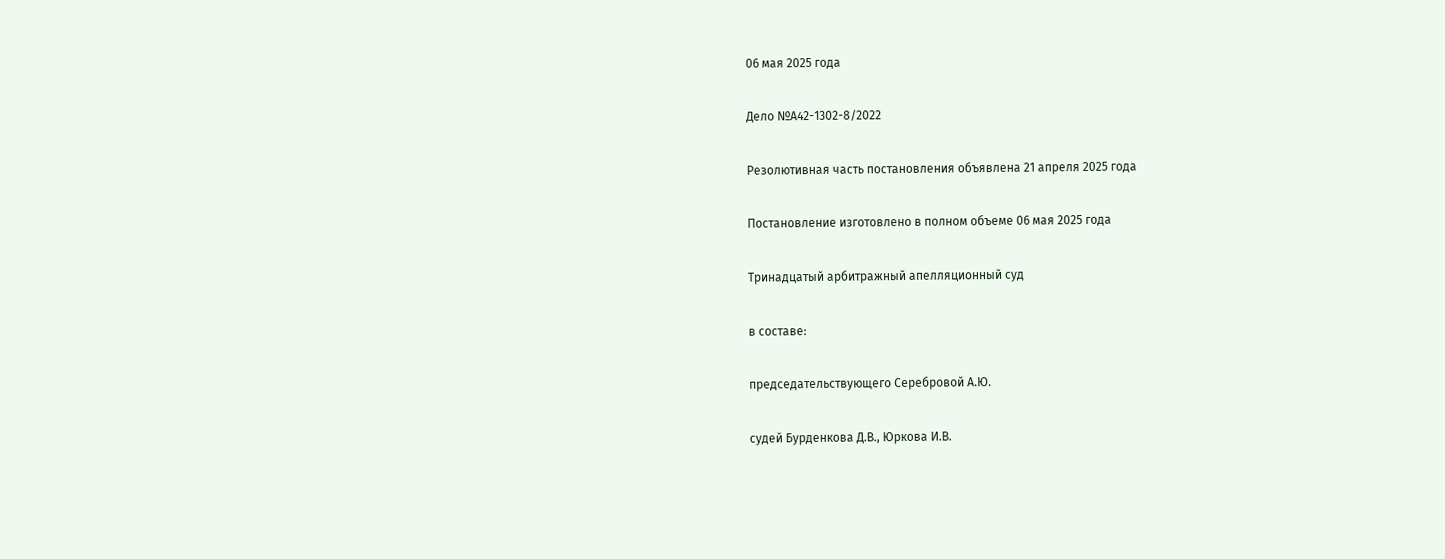06 мая 2025 года

Дело №А42-1302-8/2022

Резолютивная часть постановления объявлена 21 апреля 2025 года

Постановление изготовлено в полном объеме 06 мая 2025 года

Тринадцатый арбитражный апелляционный суд

в составе:

председательствующего Серебровой А.Ю.

судей Бурденкова Д.В., Юркова И.В.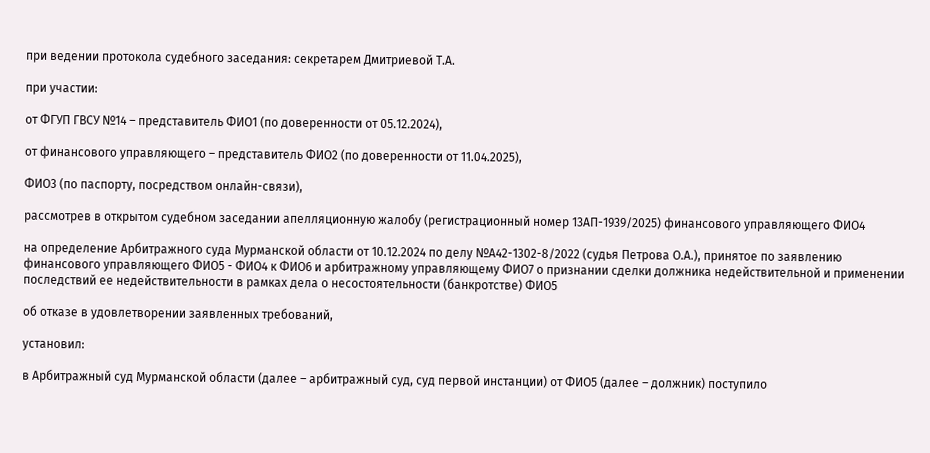при ведении протокола судебного заседания: секретарем Дмитриевой Т.А.

при участии:

от ФГУП ГВСУ №14 – представитель ФИО1 (по доверенности от 05.12.2024),

от финансового управляющего – представитель ФИО2 (по доверенности от 11.04.2025),

ФИО3 (по паспорту, посредством онлайн-связи),

рассмотрев в открытом судебном заседании апелляционную жалобу (регистрационный номер 13АП-1939/2025) финансового управляющего ФИО4

на определение Арбитражного суда Мурманской области от 10.12.2024 по делу №А42-1302-8/2022 (судья Петрова О.А.), принятое по заявлению финансового управляющего ФИО5 - ФИО4 к ФИО6 и арбитражному управляющему ФИО7 о признании сделки должника недействительной и применении последствий ее недействительности в рамках дела о несостоятельности (банкротстве) ФИО5

об отказе в удовлетворении заявленных требований,

установил:

в Арбитражный суд Мурманской области (далее – арбитражный суд, суд первой инстанции) от ФИО5 (далее – должник) поступило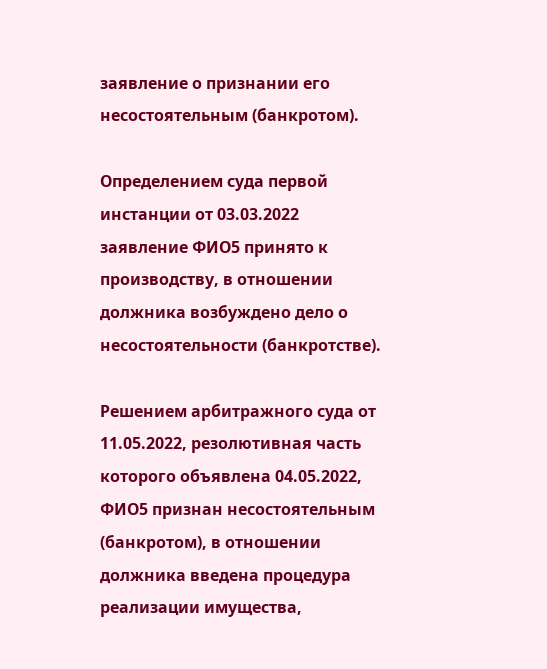заявление о признании его несостоятельным (банкротом).

Определением суда первой инстанции от 03.03.2022 заявление ФИО5 принято к производству, в отношении должника возбуждено дело о несостоятельности (банкротстве).

Решением арбитражного суда от 11.05.2022, резолютивная часть которого объявлена 04.05.2022, ФИО5 признан несостоятельным (банкротом), в отношении должника введена процедура реализации имущества,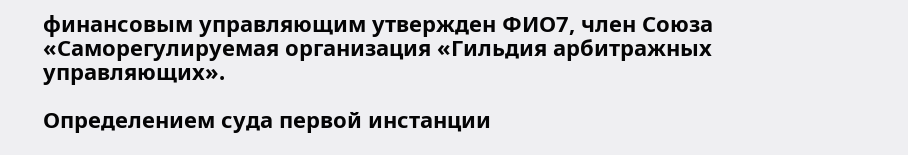финансовым управляющим утвержден ФИО7, член Союза «Саморегулируемая организация «Гильдия арбитражных управляющих».

Определением суда первой инстанции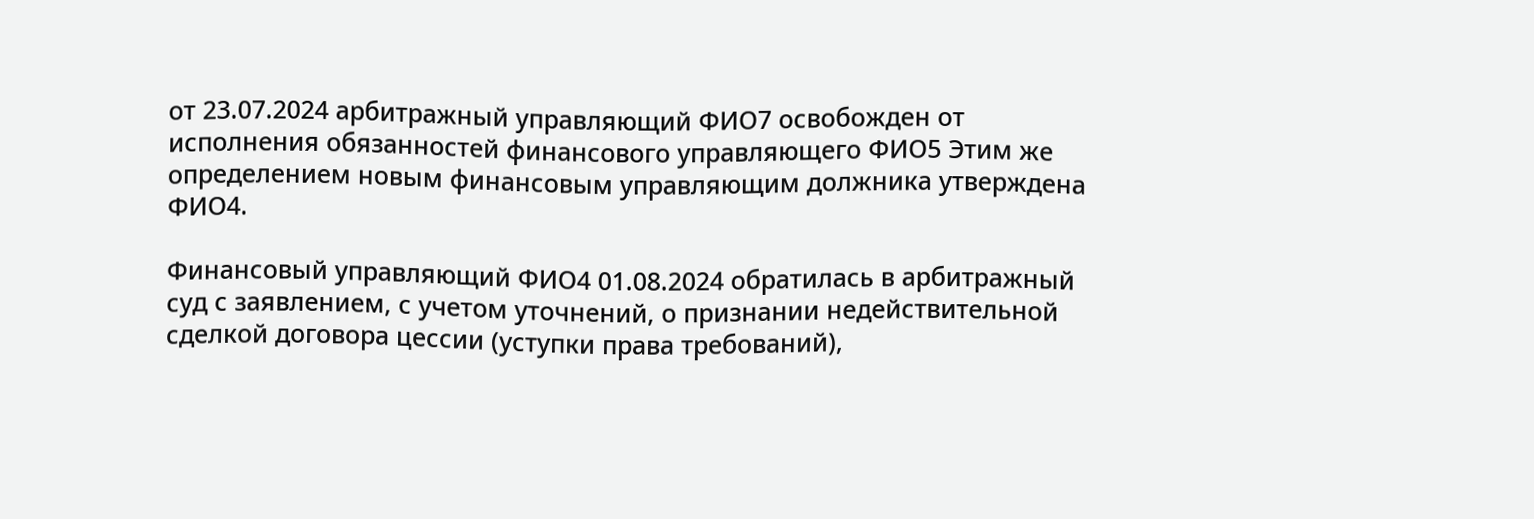от 23.07.2024 арбитражный управляющий ФИО7 освобожден от исполнения обязанностей финансового управляющего ФИО5 Этим же определением новым финансовым управляющим должника утверждена ФИО4.

Финансовый управляющий ФИО4 01.08.2024 обратилась в арбитражный суд с заявлением, с учетом уточнений, о признании недействительной сделкой договора цессии (уступки права требований),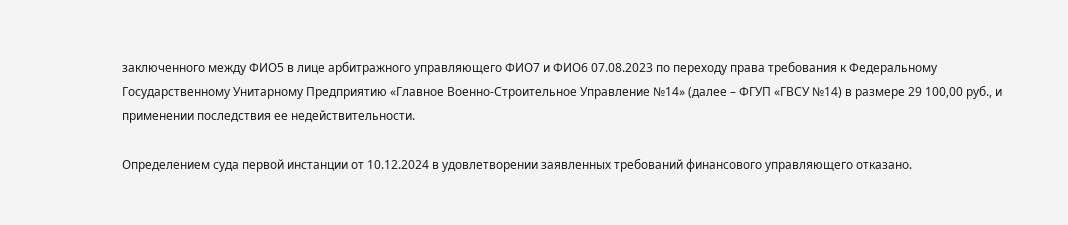заключенного между ФИО5 в лице арбитражного управляющего ФИО7 и ФИО6 07.08.2023 по переходу права требования к Федеральному Государственному Унитарному Предприятию «Главное Военно-Строительное Управление №14» (далее – ФГУП «ГВСУ №14) в размере 29 100,00 руб., и применении последствия ее недействительности.

Определением суда первой инстанции от 10.12.2024 в удовлетворении заявленных требований финансового управляющего отказано.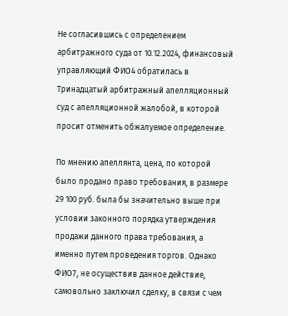Не согласившись с определением арбитражного суда от 10.12.2024, финансовый управляющий ФИО4 обратилась в Тринадцатый арбитражный апелляционный суд с апелляционной жалобой, в которой просит отменить обжалуемое определение.

По мнению апеллянта, цена, по которой было продано право требования, в размере 29 100 руб. была бы значительно выше при условии законного порядка утверждения продажи данного права требования, а именно путем проведения торгов. Однако ФИО7, не осуществив данное действие, самовольно заключил сделку, в связи с чем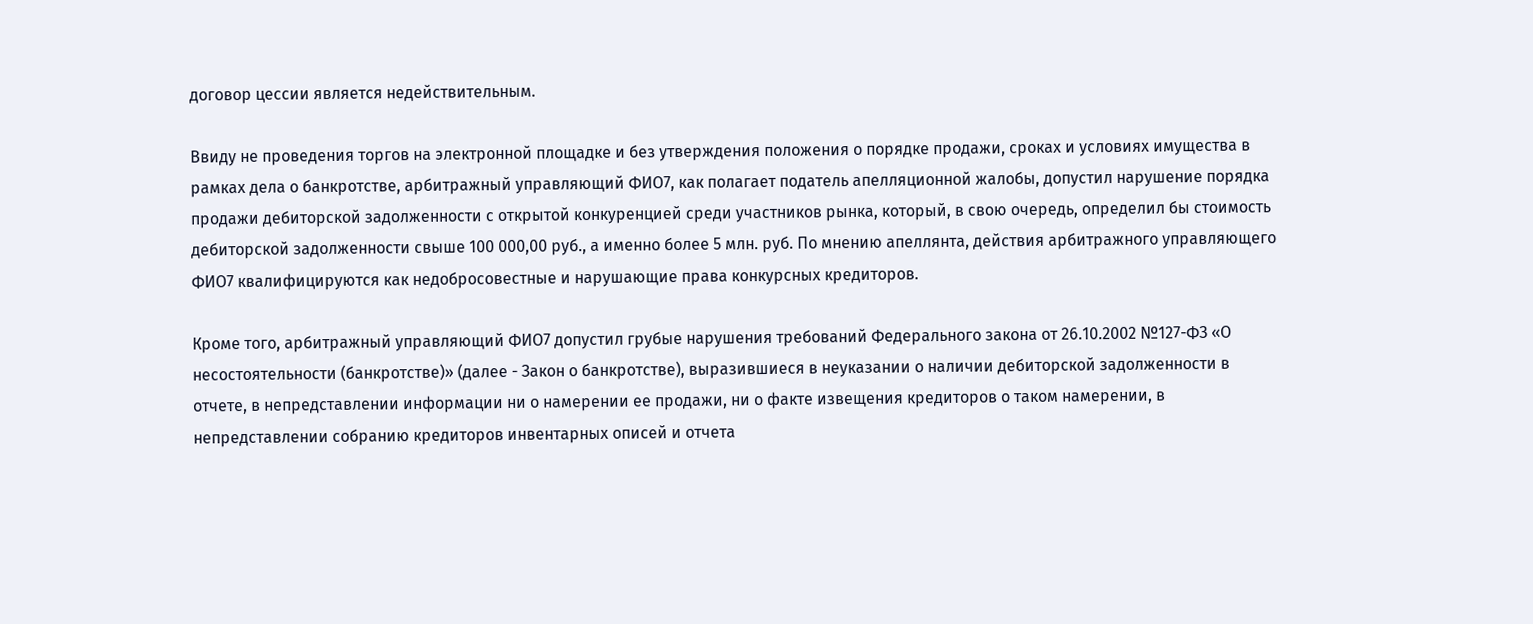договор цессии является недействительным.

Ввиду не проведения торгов на электронной площадке и без утверждения положения о порядке продажи, сроках и условиях имущества в рамках дела о банкротстве, арбитражный управляющий ФИО7, как полагает податель апелляционной жалобы, допустил нарушение порядка продажи дебиторской задолженности с открытой конкуренцией среди участников рынка, который, в свою очередь, определил бы стоимость дебиторской задолженности свыше 100 000,00 руб., а именно более 5 млн. руб. По мнению апеллянта, действия арбитражного управляющего ФИО7 квалифицируются как недобросовестные и нарушающие права конкурсных кредиторов.

Кроме того, арбитражный управляющий ФИО7 допустил грубые нарушения требований Федерального закона от 26.10.2002 №127-ФЗ «О несостоятельности (банкротстве)» (далее - Закон о банкротстве), выразившиеся в неуказании о наличии дебиторской задолженности в отчете, в непредставлении информации ни о намерении ее продажи, ни о факте извещения кредиторов о таком намерении, в непредставлении собранию кредиторов инвентарных описей и отчета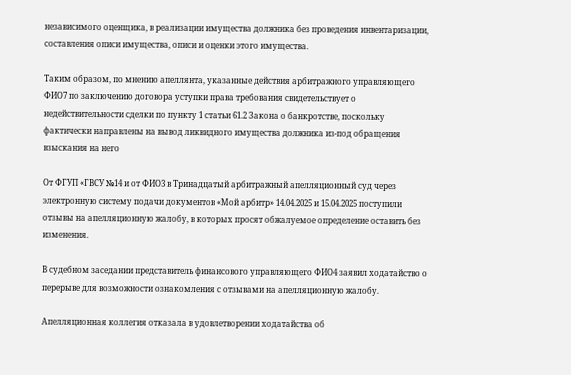независимого оценщика, в реализации имущества должника без проведения инвентаризации, составления описи имущества, описи и оценки этого имущества.

Таким образом, по мнению апеллянта, указанные действия арбитражного управляющего ФИО7 по заключению договора уступки права требования свидетельствует о недействительности сделки по пункту 1 статьи 61.2 Закона о банкротстве, поскольку фактически направлены на вывод ликвидного имущества должника из-под обращения взыскания на него

От ФГУП «ГВСУ №14 и от ФИО3 в Тринадцатый арбитражный апелляционный суд через электронную систему подачи документов «Мой арбитр» 14.04.2025 и 15.04.2025 поступили отзывы на апелляционную жалобу, в которых просят обжалуемое определение оставить без изменения.

В судебном заседании представитель финансового управляющего ФИО4 заявил ходатайство о перерыве для возможности ознакомления с отзывами на апелляционную жалобу.

Апелляционная коллегия отказала в удовлетворении ходатайства об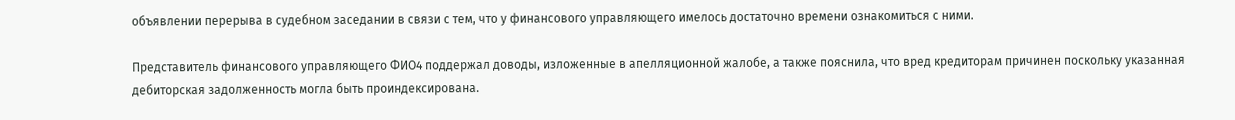объявлении перерыва в судебном заседании в связи с тем, что у финансового управляющего имелось достаточно времени ознакомиться с ними.

Представитель финансового управляющего ФИО4 поддержал доводы, изложенные в апелляционной жалобе, а также пояснила, что вред кредиторам причинен поскольку указанная дебиторская задолженность могла быть проиндексирована.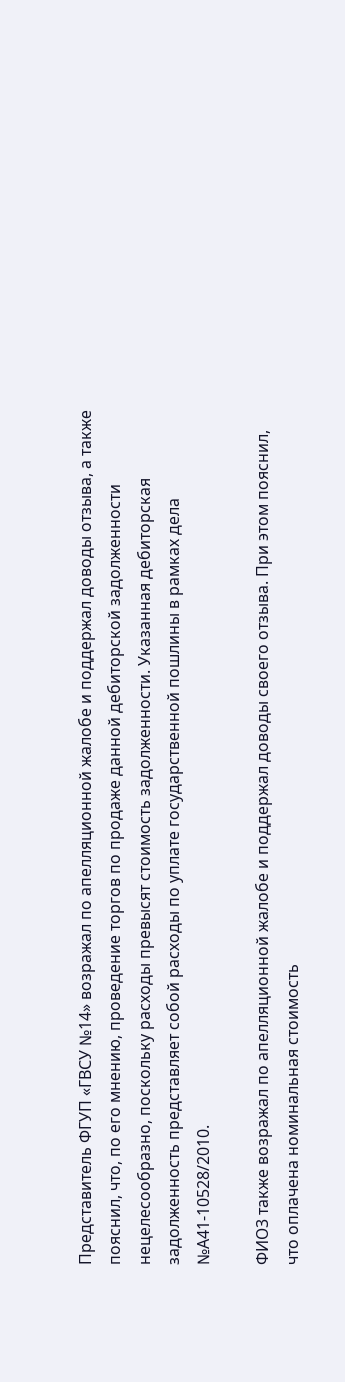Представитель ФГУП «ГВСУ №14» возражал по апелляционной жалобе и поддержал доводы отзыва, а также пояснил, что, по его мнению, проведение торгов по продаже данной дебиторской задолженности нецелесообразно, поскольку расходы превысят стоимость задолженности. Указанная дебиторская задолженность представляет собой расходы по уплате государственной пошлины в рамках дела №А41-10528/2010.

ФИО3 также возражал по апелляционной жалобе и поддержал доводы своего отзыва. При этом пояснил, что оплачена номинальная стоимость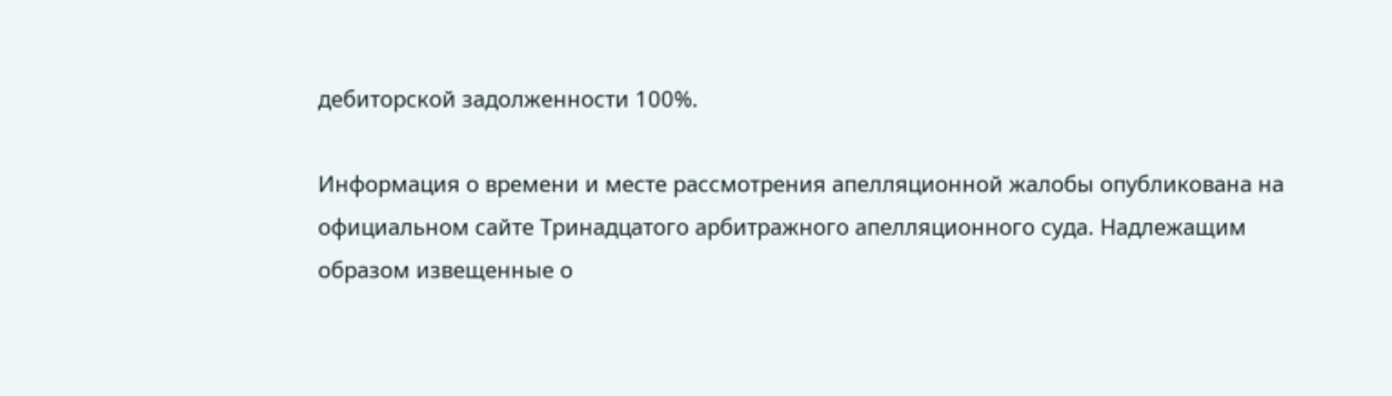дебиторской задолженности 100%.

Информация о времени и месте рассмотрения апелляционной жалобы опубликована на официальном сайте Тринадцатого арбитражного апелляционного суда. Надлежащим образом извещенные о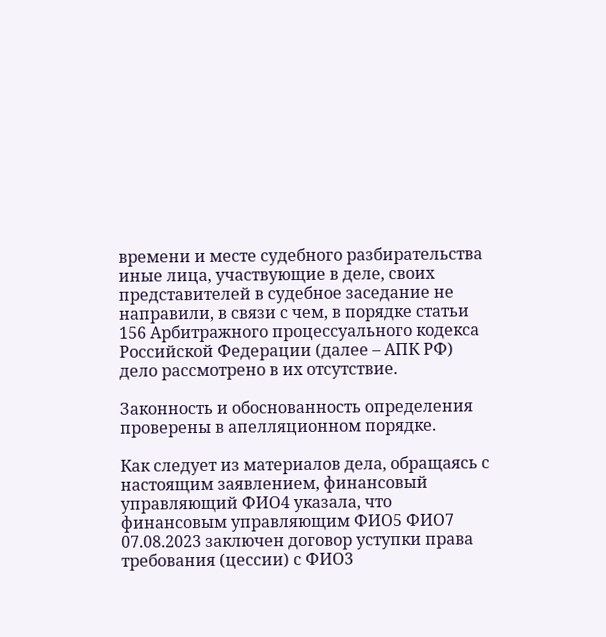времени и месте судебного разбирательства иные лица, участвующие в деле, своих представителей в судебное заседание не направили, в связи с чем, в порядке статьи 156 Арбитражного процессуального кодекса Российской Федерации (далее – АПК РФ) дело рассмотрено в их отсутствие.

Законность и обоснованность определения проверены в апелляционном порядке.

Как следует из материалов дела, обращаясь с настоящим заявлением, финансовый управляющий ФИО4 указала, что финансовым управляющим ФИО5 ФИО7 07.08.2023 заключен договор уступки права требования (цессии) с ФИО3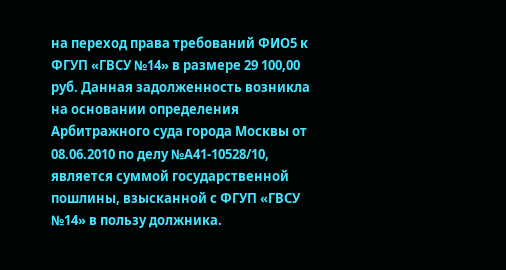на переход права требований ФИО5 к ФГУП «ГВСУ №14» в размере 29 100,00 руб. Данная задолженность возникла на основании определения Арбитражного суда города Москвы от 08.06.2010 по делу №А41-10528/10, является суммой государственной пошлины, взысканной с ФГУП «ГВСУ №14» в пользу должника.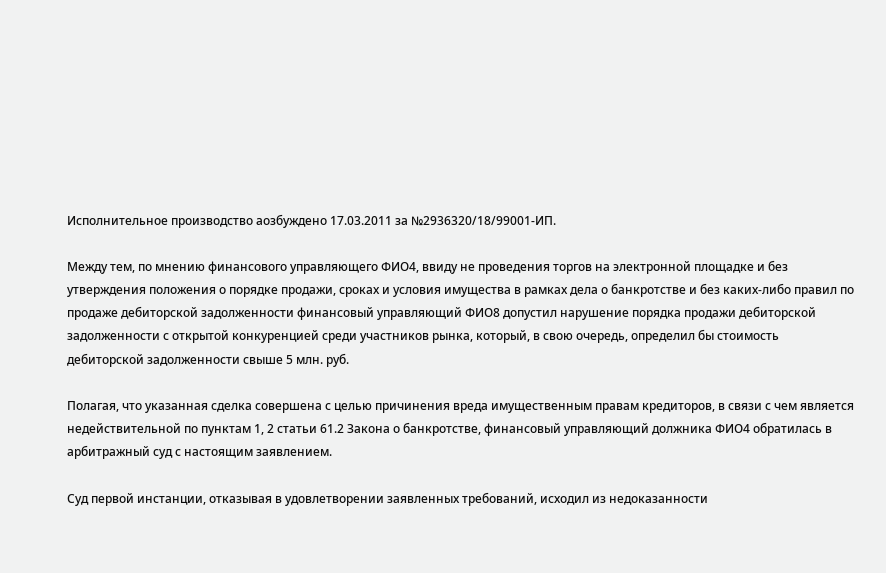Исполнительное производство аозбуждено 17.03.2011 за №2936320/18/99001-ИП.

Между тем, по мнению финансового управляющего ФИО4, ввиду не проведения торгов на электронной площадке и без утверждения положения о порядке продажи, сроках и условия имущества в рамках дела о банкротстве и без каких-либо правил по продаже дебиторской задолженности финансовый управляющий ФИО8 допустил нарушение порядка продажи дебиторской задолженности с открытой конкуренцией среди участников рынка, который, в свою очередь, определил бы стоимость дебиторской задолженности свыше 5 млн. руб.

Полагая, что указанная сделка совершена с целью причинения вреда имущественным правам кредиторов, в связи с чем является недействительной по пунктам 1, 2 статьи 61.2 Закона о банкротстве, финансовый управляющий должника ФИО4 обратилась в арбитражный суд с настоящим заявлением.

Суд первой инстанции, отказывая в удовлетворении заявленных требований, исходил из недоказанности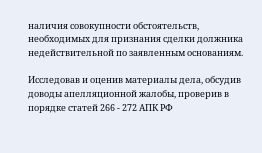наличия совокупности обстоятельств, необходимых для признания сделки должника недействительной по заявленным основаниям.

Исследовав и оценив материалы дела, обсудив доводы апелляционной жалобы, проверив в порядке статей 266 - 272 АПК РФ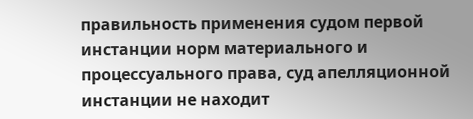правильность применения судом первой инстанции норм материального и процессуального права, суд апелляционной инстанции не находит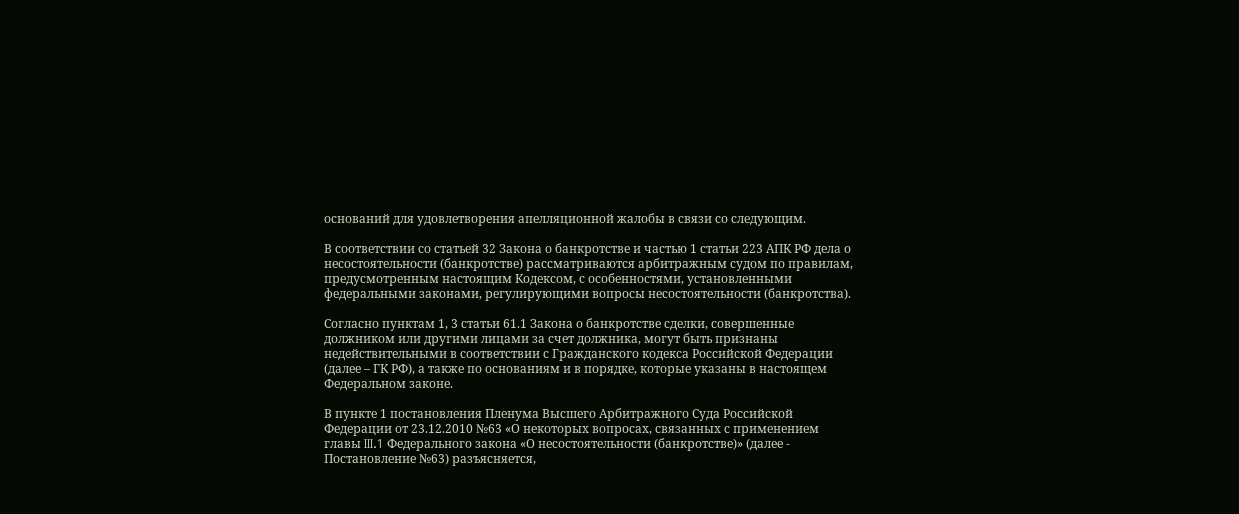оснований для удовлетворения апелляционной жалобы в связи со следующим.

В соответствии со статьей 32 Закона о банкротстве и частью 1 статьи 223 АПК РФ дела о несостоятельности (банкротстве) рассматриваются арбитражным судом по правилам, предусмотренным настоящим Кодексом, с особенностями, установленными федеральными законами, регулирующими вопросы несостоятельности (банкротства).

Согласно пунктам 1, 3 статьи 61.1 Закона о банкротстве сделки, совершенные должником или другими лицами за счет должника, могут быть признаны недействительными в соответствии с Гражданского кодекса Российской Федерации (далее – ГК РФ), а также по основаниям и в порядке, которые указаны в настоящем Федеральном законе.

В пункте 1 постановления Пленума Высшего Арбитражного Суда Российской Федерации от 23.12.2010 №63 «О некоторых вопросах, связанных с применением главы III.1 Федерального закона «О несостоятельности (банкротстве)» (далее - Постановление №63) разъясняется,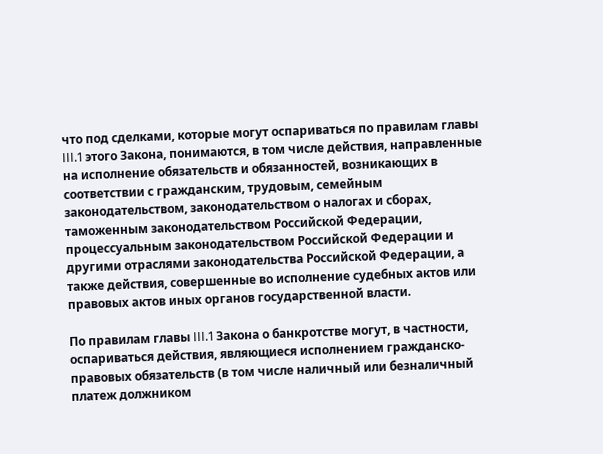что под сделками, которые могут оспариваться по правилам главы III.1 этого Закона, понимаются, в том числе действия, направленные на исполнение обязательств и обязанностей, возникающих в соответствии с гражданским, трудовым, семейным законодательством, законодательством о налогах и сборах, таможенным законодательством Российской Федерации, процессуальным законодательством Российской Федерации и другими отраслями законодательства Российской Федерации, а также действия, совершенные во исполнение судебных актов или правовых актов иных органов государственной власти.

По правилам главы III.1 Закона о банкротстве могут, в частности, оспариваться действия, являющиеся исполнением гражданско-правовых обязательств (в том числе наличный или безналичный платеж должником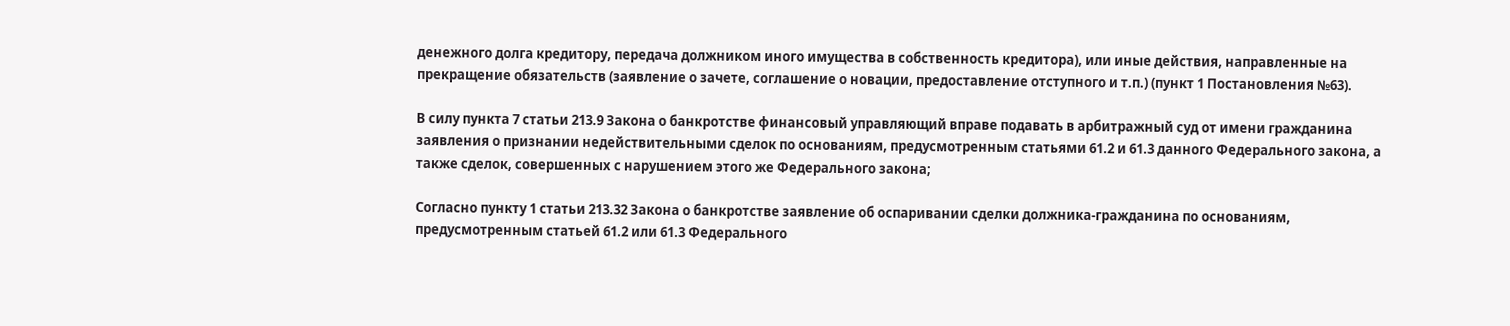денежного долга кредитору, передача должником иного имущества в собственность кредитора), или иные действия, направленные на прекращение обязательств (заявление о зачете, соглашение о новации, предоставление отступного и т.п.) (пункт 1 Постановления №63).

В силу пункта 7 статьи 213.9 Закона о банкротстве финансовый управляющий вправе подавать в арбитражный суд от имени гражданина заявления о признании недействительными сделок по основаниям, предусмотренным статьями 61.2 и 61.3 данного Федерального закона, а также сделок, совершенных с нарушением этого же Федерального закона;

Согласно пункту 1 статьи 213.32 Закона о банкротстве заявление об оспаривании сделки должника-гражданина по основаниям, предусмотренным статьей 61.2 или 61.3 Федерального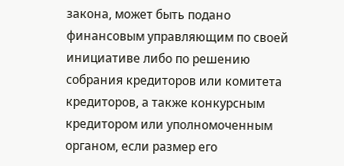закона, может быть подано финансовым управляющим по своей инициативе либо по решению собрания кредиторов или комитета кредиторов, а также конкурсным кредитором или уполномоченным органом, если размер его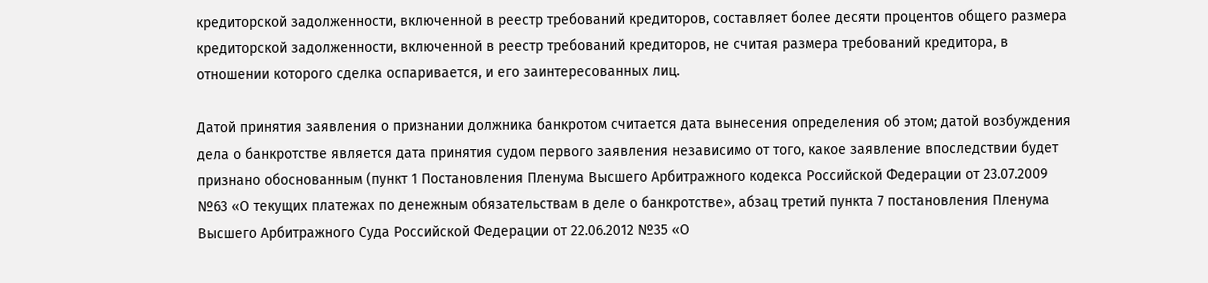кредиторской задолженности, включенной в реестр требований кредиторов, составляет более десяти процентов общего размера кредиторской задолженности, включенной в реестр требований кредиторов, не считая размера требований кредитора, в отношении которого сделка оспаривается, и его заинтересованных лиц.

Датой принятия заявления о признании должника банкротом считается дата вынесения определения об этом; датой возбуждения дела о банкротстве является дата принятия судом первого заявления независимо от того, какое заявление впоследствии будет признано обоснованным (пункт 1 Постановления Пленума Высшего Арбитражного кодекса Российской Федерации от 23.07.2009 №63 «О текущих платежах по денежным обязательствам в деле о банкротстве», абзац третий пункта 7 постановления Пленума Высшего Арбитражного Суда Российской Федерации от 22.06.2012 №35 «О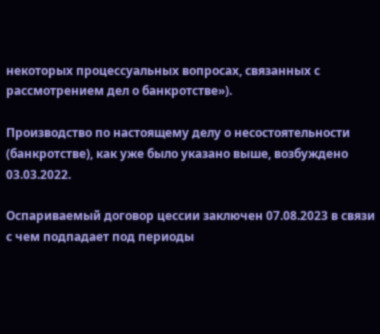некоторых процессуальных вопросах, связанных с рассмотрением дел о банкротстве»).

Производство по настоящему делу о несостоятельности (банкротстве), как уже было указано выше, возбуждено 03.03.2022.

Оспариваемый договор цессии заключен 07.08.2023 в связи с чем подпадает под периоды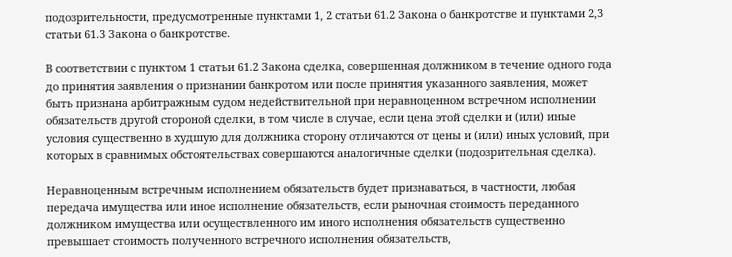подозрительности, предусмотренные пунктами 1, 2 статьи 61.2 Закона о банкротстве и пунктами 2,3 статьи 61.3 Закона о банкротстве.

В соответствии с пунктом 1 статьи 61.2 Закона сделка, совершенная должником в течение одного года до принятия заявления о признании банкротом или после принятия указанного заявления, может быть признана арбитражным судом недействительной при неравноценном встречном исполнении обязательств другой стороной сделки, в том числе в случае, если цена этой сделки и (или) иные условия существенно в худшую для должника сторону отличаются от цены и (или) иных условий, при которых в сравнимых обстоятельствах совершаются аналогичные сделки (подозрительная сделка).

Неравноценным встречным исполнением обязательств будет признаваться, в частности, любая передача имущества или иное исполнение обязательств, если рыночная стоимость переданного должником имущества или осуществленного им иного исполнения обязательств существенно превышает стоимость полученного встречного исполнения обязательств,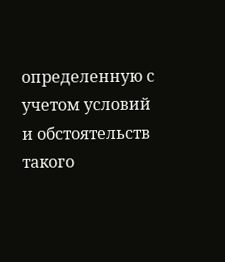определенную с учетом условий и обстоятельств такого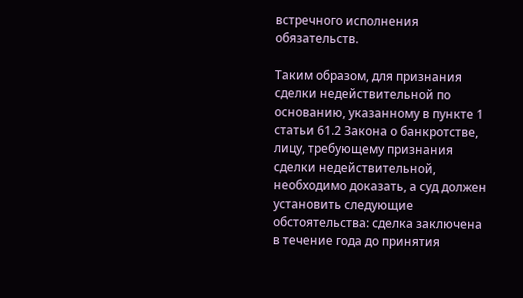встречного исполнения обязательств.

Таким образом, для признания сделки недействительной по основанию, указанному в пункте 1 статьи 61.2 Закона о банкротстве, лицу, требующему признания сделки недействительной, необходимо доказать, а суд должен установить следующие обстоятельства: сделка заключена в течение года до принятия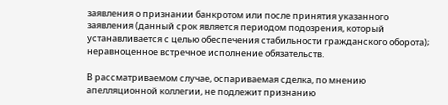заявления о признании банкротом или после принятия указанного заявления (данный срок является периодом подозрения, который устанавливается с целью обеспечения стабильности гражданского оборота); неравноценное встречное исполнение обязательств.

В рассматриваемом случае, оспариваемая сделка, по мнению апелляционной коллегии, не подлежит признанию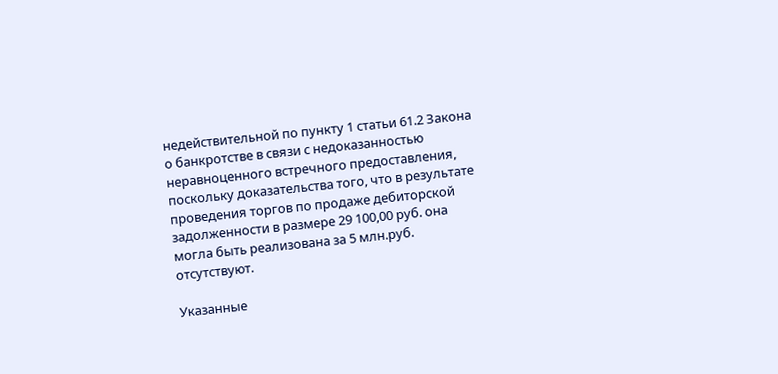недействительной по пункту 1 статьи 61.2 Закона о банкротстве в связи с недоказанностью неравноценного встречного предоставления, поскольку доказательства того, что в результате проведения торгов по продаже дебиторской задолженности в размере 29 100,00 руб. она могла быть реализована за 5 млн.руб. отсутствуют.

Указанные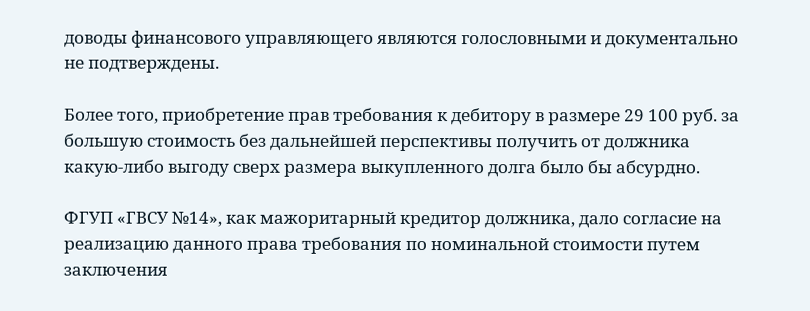доводы финансового управляющего являются голословными и документально не подтверждены.

Более того, приобретение прав требования к дебитору в размере 29 100 руб. за большую стоимость без дальнейшей перспективы получить от должника какую-либо выгоду сверх размера выкупленного долга было бы абсурдно.

ФГУП «ГВСУ №14», как мажоритарный кредитор должника, дало согласие на реализацию данного права требования по номинальной стоимости путем заключения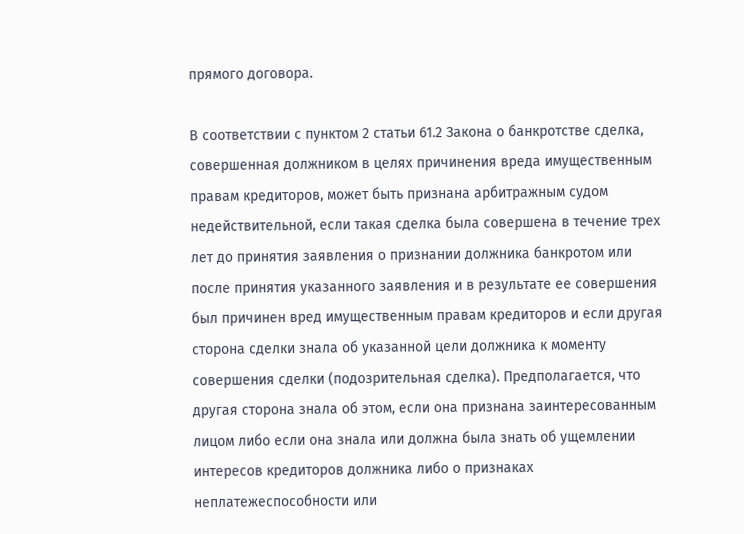прямого договора.

В соответствии с пунктом 2 статьи 61.2 Закона о банкротстве сделка, совершенная должником в целях причинения вреда имущественным правам кредиторов, может быть признана арбитражным судом недействительной, если такая сделка была совершена в течение трех лет до принятия заявления о признании должника банкротом или после принятия указанного заявления и в результате ее совершения был причинен вред имущественным правам кредиторов и если другая сторона сделки знала об указанной цели должника к моменту совершения сделки (подозрительная сделка). Предполагается, что другая сторона знала об этом, если она признана заинтересованным лицом либо если она знала или должна была знать об ущемлении интересов кредиторов должника либо о признаках неплатежеспособности или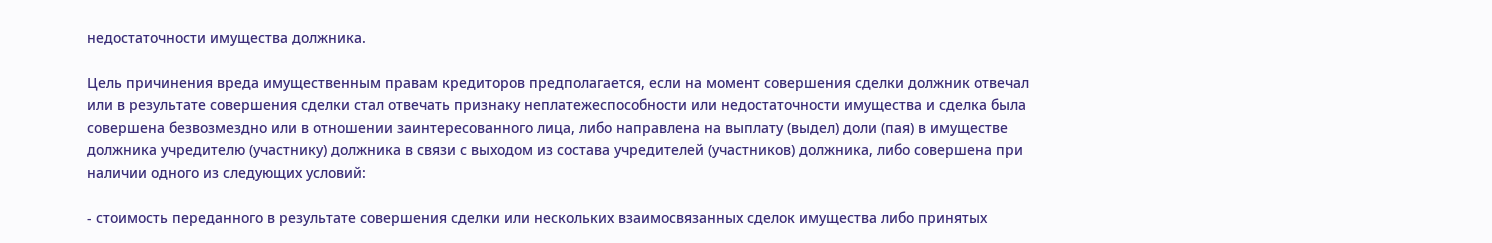недостаточности имущества должника.

Цель причинения вреда имущественным правам кредиторов предполагается, если на момент совершения сделки должник отвечал или в результате совершения сделки стал отвечать признаку неплатежеспособности или недостаточности имущества и сделка была совершена безвозмездно или в отношении заинтересованного лица, либо направлена на выплату (выдел) доли (пая) в имуществе должника учредителю (участнику) должника в связи с выходом из состава учредителей (участников) должника, либо совершена при наличии одного из следующих условий:

- стоимость переданного в результате совершения сделки или нескольких взаимосвязанных сделок имущества либо принятых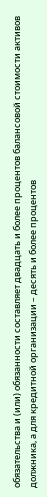обязательства и (или) обязанности составляет двадцать и более процентов балансовой стоимости активов должника, а для кредитной организации – десять и более процентов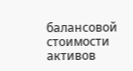балансовой стоимости активов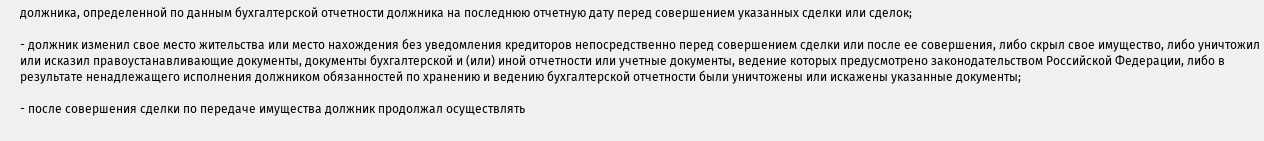должника, определенной по данным бухгалтерской отчетности должника на последнюю отчетную дату перед совершением указанных сделки или сделок;

- должник изменил свое место жительства или место нахождения без уведомления кредиторов непосредственно перед совершением сделки или после ее совершения, либо скрыл свое имущество, либо уничтожил или исказил правоустанавливающие документы, документы бухгалтерской и (или) иной отчетности или учетные документы, ведение которых предусмотрено законодательством Российской Федерации, либо в результате ненадлежащего исполнения должником обязанностей по хранению и ведению бухгалтерской отчетности были уничтожены или искажены указанные документы;

- после совершения сделки по передаче имущества должник продолжал осуществлять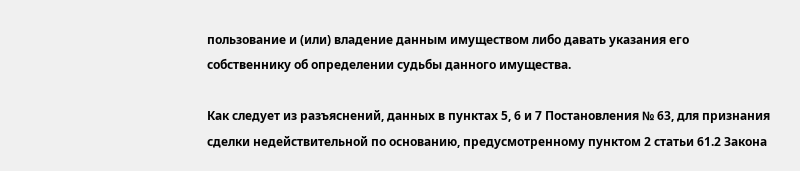пользование и (или) владение данным имуществом либо давать указания его собственнику об определении судьбы данного имущества.

Как следует из разъяснений, данных в пунктах 5, 6 и 7 Постановления № 63, для признания сделки недействительной по основанию, предусмотренному пунктом 2 статьи 61.2 Закона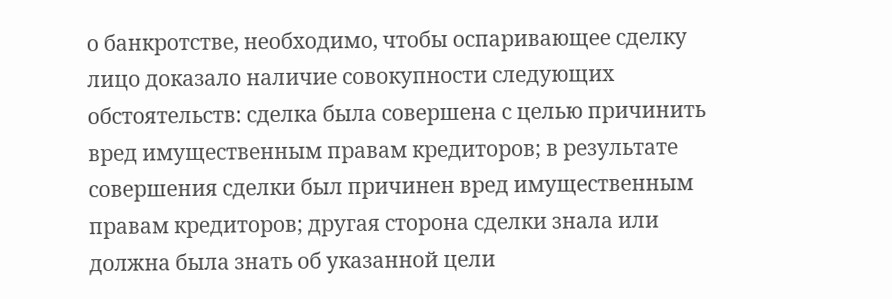о банкротстве, необходимо, чтобы оспаривающее сделку лицо доказало наличие совокупности следующих обстоятельств: сделка была совершена с целью причинить вред имущественным правам кредиторов; в результате совершения сделки был причинен вред имущественным правам кредиторов; другая сторона сделки знала или должна была знать об указанной цели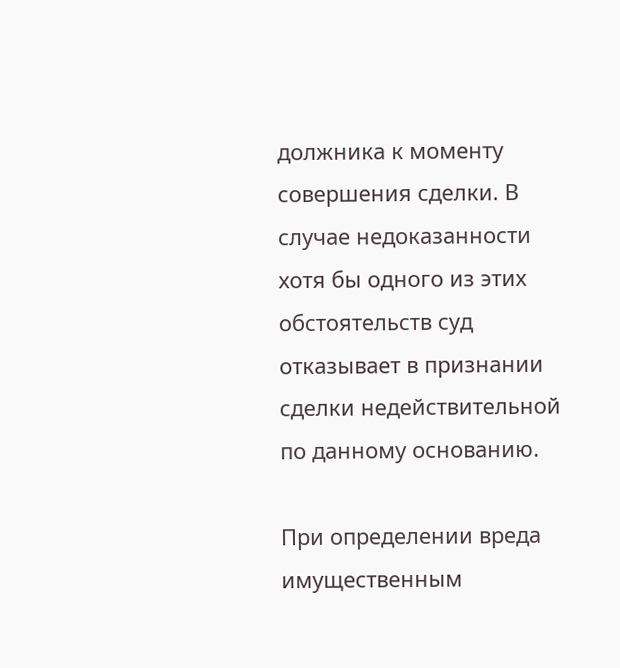должника к моменту совершения сделки. В случае недоказанности хотя бы одного из этих обстоятельств суд отказывает в признании сделки недействительной по данному основанию.

При определении вреда имущественным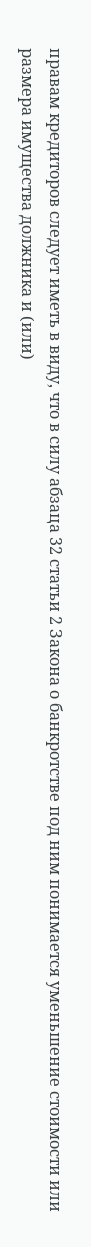правам кредиторов следует иметь в виду, что в силу абзаца 32 статьи 2 Закона о банкротстве под ним понимается уменьшение стоимости или размера имущества должника и (или)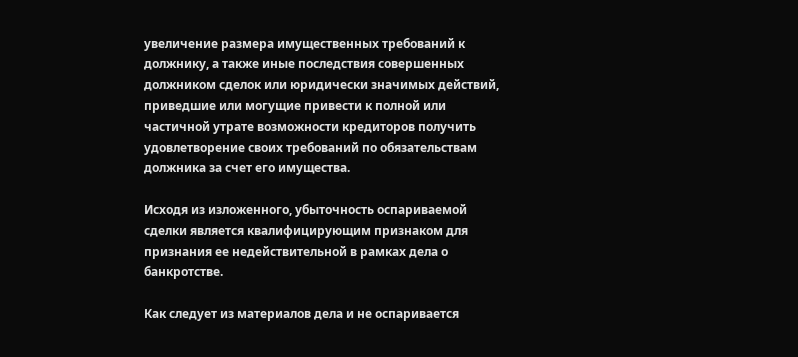увеличение размера имущественных требований к должнику, а также иные последствия совершенных должником сделок или юридически значимых действий, приведшие или могущие привести к полной или частичной утрате возможности кредиторов получить удовлетворение своих требований по обязательствам должника за счет его имущества.

Исходя из изложенного, убыточность оспариваемой сделки является квалифицирующим признаком для признания ее недействительной в рамках дела о банкротстве.

Как следует из материалов дела и не оспаривается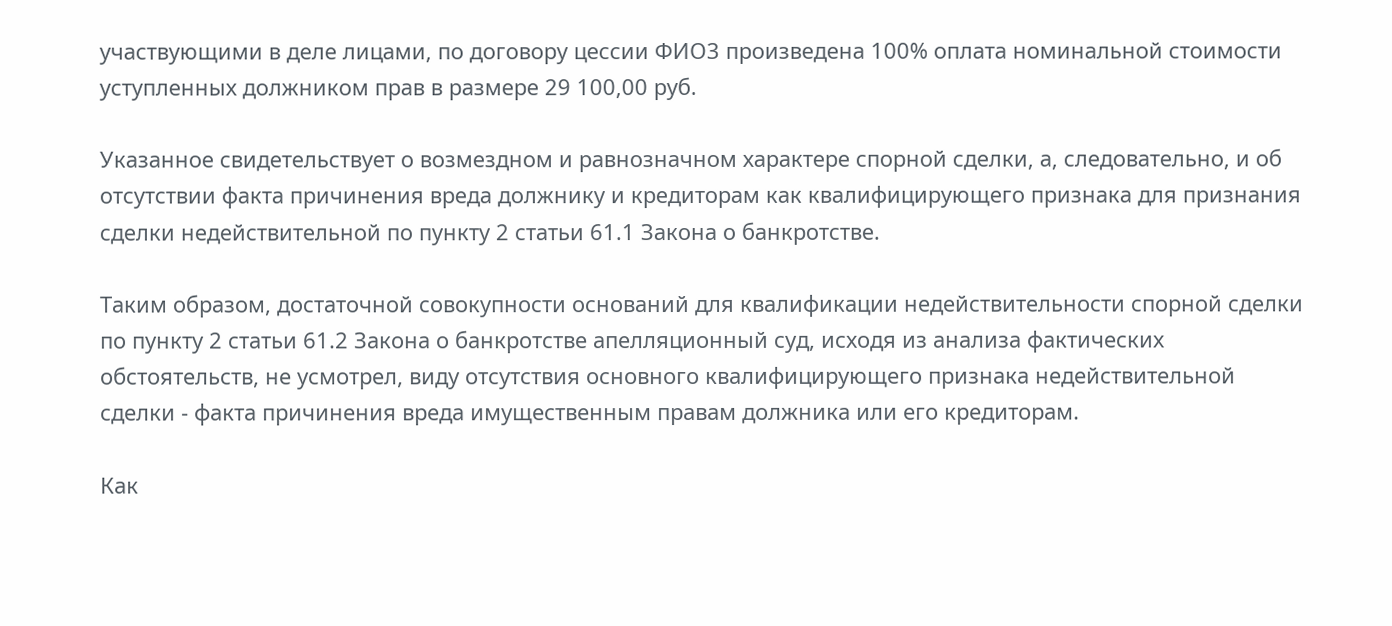участвующими в деле лицами, по договору цессии ФИО3 произведена 100% оплата номинальной стоимости уступленных должником прав в размере 29 100,00 руб.

Указанное свидетельствует о возмездном и равнозначном характере спорной сделки, а, следовательно, и об отсутствии факта причинения вреда должнику и кредиторам как квалифицирующего признака для признания сделки недействительной по пункту 2 статьи 61.1 Закона о банкротстве.

Таким образом, достаточной совокупности оснований для квалификации недействительности спорной сделки по пункту 2 статьи 61.2 Закона о банкротстве апелляционный суд, исходя из анализа фактических обстоятельств, не усмотрел, виду отсутствия основного квалифицирующего признака недействительной сделки - факта причинения вреда имущественным правам должника или его кредиторам.

Как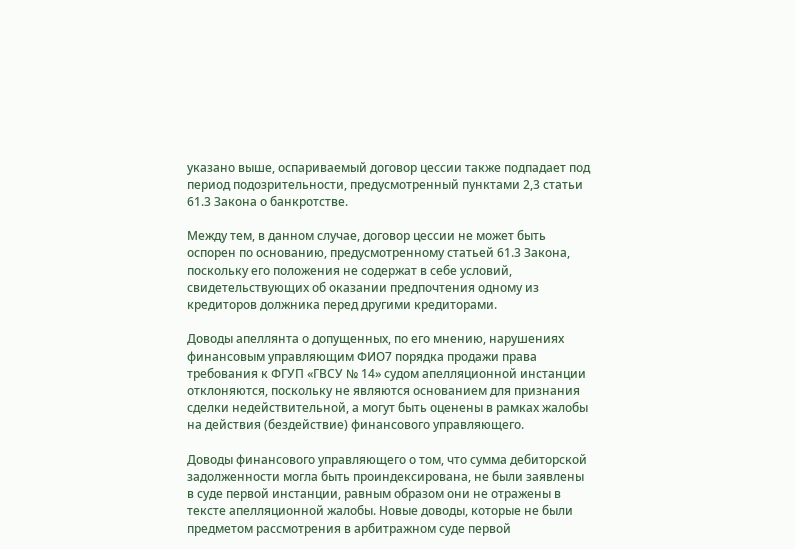указано выше, оспариваемый договор цессии также подпадает под период подозрительности, предусмотренный пунктами 2,3 статьи 61.3 Закона о банкротстве.

Между тем, в данном случае, договор цессии не может быть оспорен по основанию, предусмотренному статьей 61.3 Закона, поскольку его положения не содержат в себе условий, свидетельствующих об оказании предпочтения одному из кредиторов должника перед другими кредиторами.

Доводы апеллянта о допущенных, по его мнению, нарушениях финансовым управляющим ФИО7 порядка продажи права требования к ФГУП «ГВСУ № 14» судом апелляционной инстанции отклоняются, поскольку не являются основанием для признания сделки недействительной, а могут быть оценены в рамках жалобы на действия (бездействие) финансового управляющего.

Доводы финансового управляющего о том, что сумма дебиторской задолженности могла быть проиндексирована, не были заявлены в суде первой инстанции, равным образом они не отражены в тексте апелляционной жалобы. Новые доводы, которые не были предметом рассмотрения в арбитражном суде первой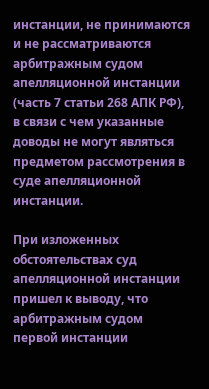инстанции, не принимаются и не рассматриваются арбитражным судом апелляционной инстанции (часть 7 статьи 268 АПК РФ), в связи с чем указанные доводы не могут являться предметом рассмотрения в суде апелляционной инстанции.

При изложенных обстоятельствах суд апелляционной инстанции пришел к выводу, что арбитражным судом первой инстанции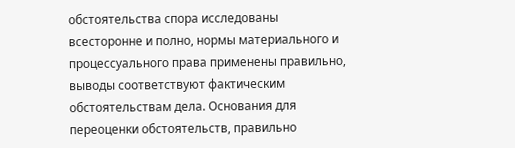обстоятельства спора исследованы всесторонне и полно, нормы материального и процессуального права применены правильно, выводы соответствуют фактическим обстоятельствам дела. Основания для переоценки обстоятельств, правильно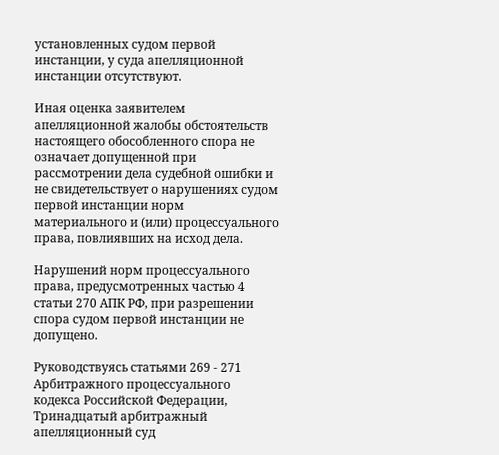установленных судом первой инстанции, у суда апелляционной инстанции отсутствуют.

Иная оценка заявителем апелляционной жалобы обстоятельств настоящего обособленного спора не означает допущенной при рассмотрении дела судебной ошибки и не свидетельствует о нарушениях судом первой инстанции норм материального и (или) процессуального права, повлиявших на исход дела.

Нарушений норм процессуального права, предусмотренных частью 4 статьи 270 АПК РФ, при разрешении спора судом первой инстанции не допущено.

Руководствуясь статьями 269 - 271 Арбитражного процессуального кодекса Российской Федерации, Тринадцатый арбитражный апелляционный суд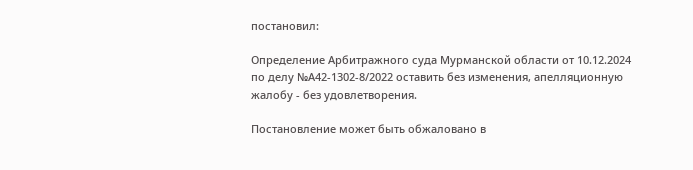постановил:

Определение Арбитражного суда Мурманской области от 10.12.2024 по делу №А42-1302-8/2022 оставить без изменения, апелляционную жалобу - без удовлетворения.

Постановление может быть обжаловано в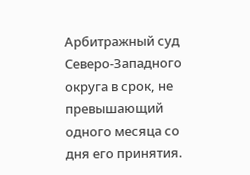Арбитражный суд Северо-Западного округа в срок, не превышающий одного месяца со дня его принятия.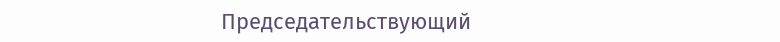Председательствующий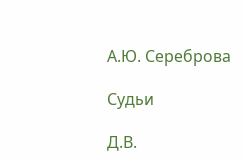А.Ю. Сереброва

Судьи

Д.В.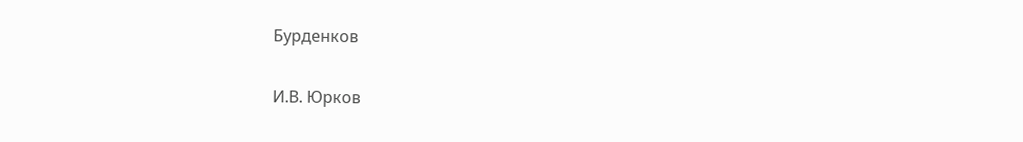Бурденков

И.В. Юрков